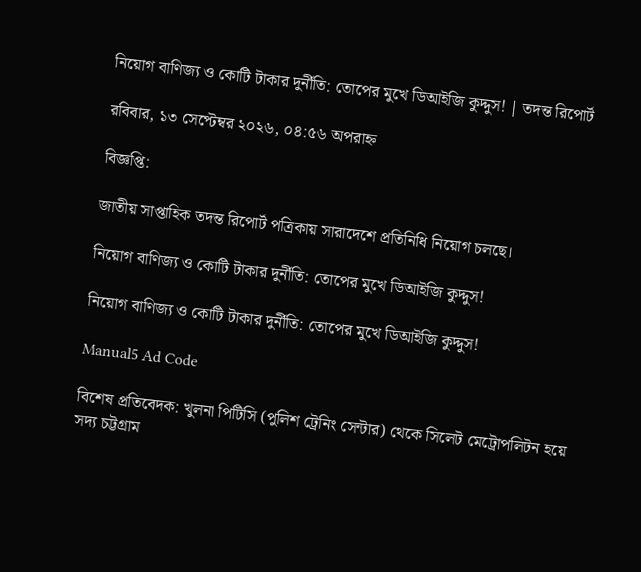নিয়োগ বাণিজ্য ও কোটি টাকার দুর্নীতি: তোপের মুখে ডিআইজি কুদ্দুস! | তদন্ত রিপোর্ট

রবিবার, ১৩ সেপ্টেম্বর ২০২৬, ০৪:৫৬ অপরাহ্ন

বিজ্ঞপ্তি:

জাতীয় সাপ্তাহিক তদন্ত রিপোর্ট পত্রিকায় সারাদেশে প্রতিনিধি নিয়োগ চলছে।

নিয়োগ বাণিজ্য ও কোটি টাকার দুর্নীতি: তোপের মুখে ডিআইজি কুদ্দুস!

নিয়োগ বাণিজ্য ও কোটি টাকার দুর্নীতি: তোপের মুখে ডিআইজি কুদ্দুস!

Manual5 Ad Code

বিশেষ প্রতিবেদক: খুলনা পিটিসি (পুলিশ ট্রেনিং সেন্টার) থেকে সিলেট মেট্রোপলিটন হয়ে সদ্য চট্টগ্রাম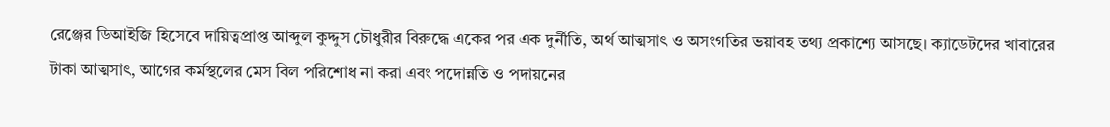রেঞ্জের ডিআইজি হিসেবে দায়িত্বপ্রাপ্ত আব্দুল কুদ্দুস চৌধুরীর বিরুদ্ধে একের পর এক দুর্নীতি, অর্থ আত্মসাৎ ও অসংগতির ভয়াবহ তথ্য প্রকাশ্যে আসছে। ক্যাডেটদের খাবারের টাকা আত্মসাৎ, আগের কর্মস্থলের মেস বিল পরিশোধ না করা এবং পদোন্নতি ও পদায়নের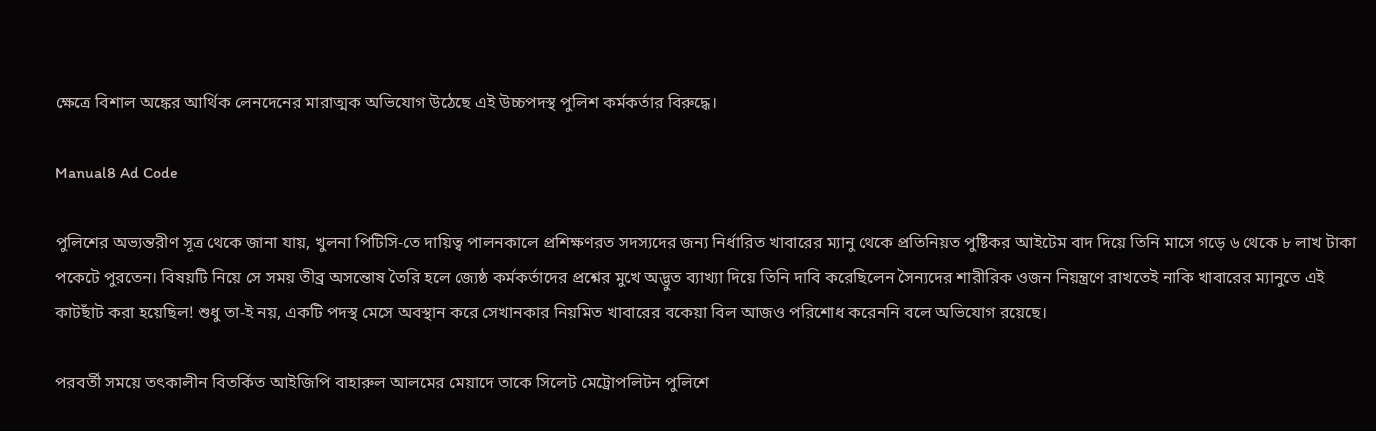ক্ষেত্রে বিশাল অঙ্কের আর্থিক লেনদেনের মারাত্মক অভিযোগ উঠেছে এই উচ্চপদস্থ পুলিশ কর্মকর্তার বিরুদ্ধে।

Manual8 Ad Code

পুলিশের অভ্যন্তরীণ সূত্র থেকে জানা যায়, খুলনা পিটিসি-তে দায়িত্ব পালনকালে প্রশিক্ষণরত সদস্যদের জন্য নির্ধারিত খাবারের ম্যানু থেকে প্রতিনিয়ত পুষ্টিকর আইটেম বাদ দিয়ে তিনি মাসে গড়ে ৬ থেকে ৮ লাখ টাকা পকেটে পুরতেন। বিষয়টি নিয়ে সে সময় তীব্র অসন্তোষ তৈরি হলে জ্যেষ্ঠ কর্মকর্তাদের প্রশ্নের মুখে অদ্ভুত ব্যাখ্যা দিয়ে তিনি দাবি করেছিলেন সৈন্যদের শারীরিক ওজন নিয়ন্ত্রণে রাখতেই নাকি খাবারের ম্যানুতে এই কাটছাঁট করা হয়েছিল! শুধু তা-ই নয়, একটি পদস্থ মেসে অবস্থান করে সেখানকার নিয়মিত খাবারের বকেয়া বিল আজও পরিশোধ করেননি বলে অভিযোগ রয়েছে।

পরবর্তী সময়ে তৎকালীন বিতর্কিত আইজিপি বাহারুল আলমের মেয়াদে তাকে সিলেট মেট্রোপলিটন পুলিশে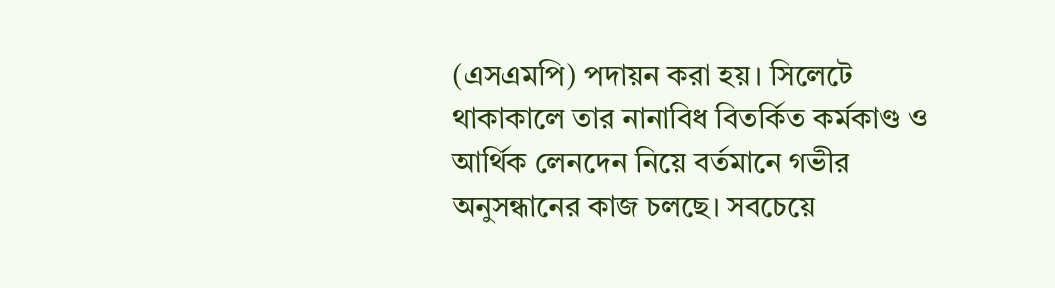(এসএমপি) পদায়ন করা হয়। সিলেটে থাকাকালে তার নানাবিধ বিতর্কিত কর্মকাণ্ড ও আর্থিক লেনদেন নিয়ে বর্তমানে গভীর অনুসন্ধানের কাজ চলছে। সবচেয়ে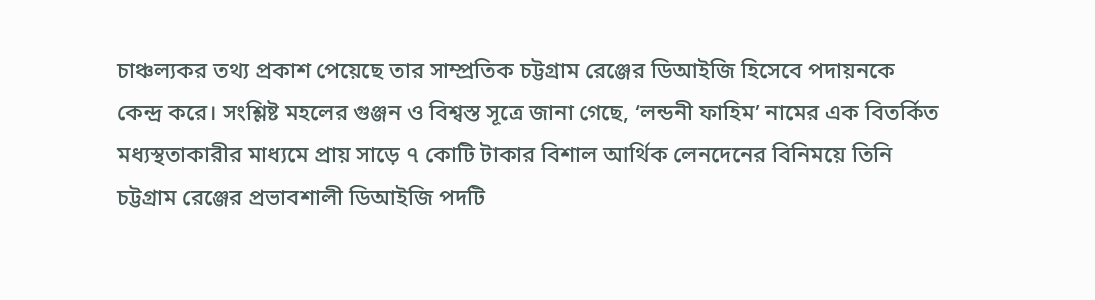চাঞ্চল্যকর তথ্য প্রকাশ পেয়েছে তার সাম্প্রতিক চট্টগ্রাম রেঞ্জের ডিআইজি হিসেবে পদায়নকে কেন্দ্র করে। সংশ্লিষ্ট মহলের গুঞ্জন ও বিশ্বস্ত সূত্রে জানা গেছে, ‘লন্ডনী ফাহিম’ নামের এক বিতর্কিত মধ্যস্থতাকারীর মাধ্যমে প্রায় সাড়ে ৭ কোটি টাকার বিশাল আর্থিক লেনদেনের বিনিময়ে তিনি চট্টগ্রাম রেঞ্জের প্রভাবশালী ডিআইজি পদটি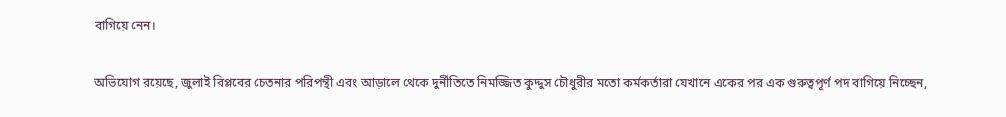বাগিয়ে নেন।

অভিযোগ রয়েছে, জুলাই বিপ্লবের চেতনার পরিপন্থী এবং আড়ালে থেকে দুর্নীতিতে নিমজ্জিত কুদ্দুস চৌধুরীর মতো কর্মকর্তারা যেখানে একের পর এক গুরুত্বপূর্ণ পদ বাগিয়ে নিচ্ছেন,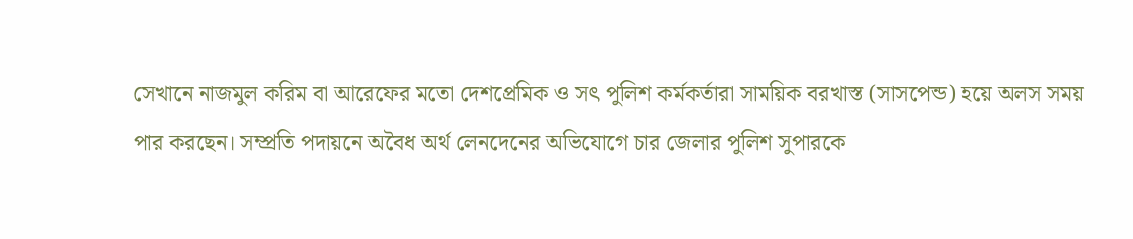সেখানে নাজমুল করিম বা আরেফের মতো দেশপ্রেমিক ও সৎ পুলিশ কর্মকর্তারা সাময়িক বরখাস্ত (সাসপেন্ড) হয়ে অলস সময় পার করছেন। সম্প্রতি পদায়নে অবৈধ অর্থ লেনদেনের অভিযোগে চার জেলার পুলিশ সুপারকে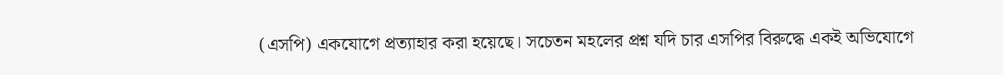(এসপি) একযোগে প্রত্যাহার করা হয়েছে। সচেতন মহলের প্রশ্ন যদি চার এসপির বিরুদ্ধে একই অভিযোগে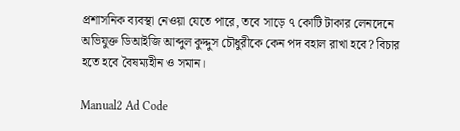প্রশাসনিক ব্যবস্থা নেওয়া যেতে পারে, তবে সাড়ে ৭ কোটি টাকার লেনদেনে অভিযুক্ত ডিআইজি আব্দুল কুদ্দুস চৌধুরীকে কেন পদ বহাল রাখা হবে? বিচার হতে হবে বৈষম্যহীন ও সমান।

Manual2 Ad Code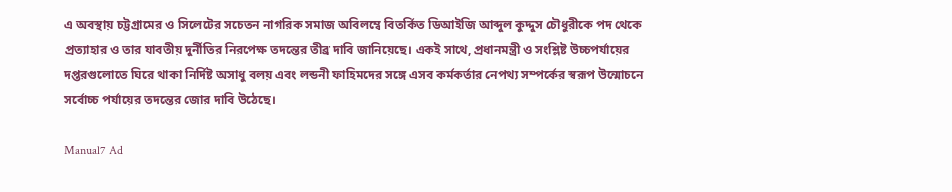এ অবস্থায় চট্টগ্রামের ও সিলেটের সচেতন নাগরিক সমাজ অবিলম্বে বিতর্কিত ডিআইজি আব্দুল কুদ্দুস চৌধুরীকে পদ থেকে প্রত্যাহার ও তার যাবতীয় দুর্নীতির নিরপেক্ষ তদন্তের তীব্র দাবি জানিয়েছে। একই সাথে, প্রধানমন্ত্রী ও সংশ্লিষ্ট উচ্চপর্যায়ের দপ্তরগুলোতে ঘিরে থাকা নির্দিষ্ট অসাধু বলয় এবং লন্ডনী ফাহিমদের সঙ্গে এসব কর্মকর্তার নেপথ্য সম্পর্কের স্বরূপ উন্মোচনে সর্বোচ্চ পর্যায়ের তদন্তের জোর দাবি উঠেছে।

Manual7 Ad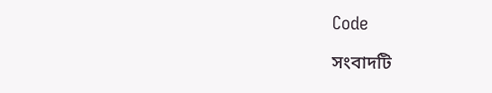Code

সংবাদটি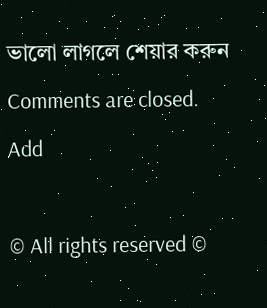ভালো লাগলে শেয়ার করুন

Comments are closed.

Add



© All rights reserved ©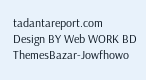tadantareport.com
Design BY Web WORK BD
ThemesBazar-Jowfhowo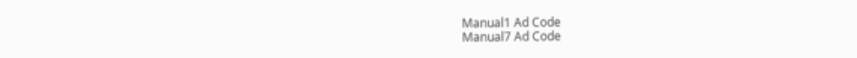Manual1 Ad Code
Manual7 Ad Code